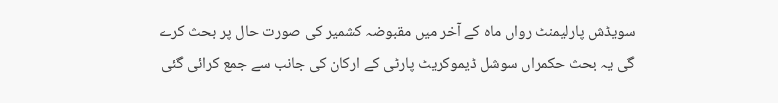سویڈش پارلیمنٹ رواں ماہ کے آخر میں مقبوضہ کشمیر کی صورت حال پر بحث کرے گی یہ بحث حکمراں سوشل ڈیموکریٹ پارٹی کے ارکان کی جانب سے جمع کرائی گئی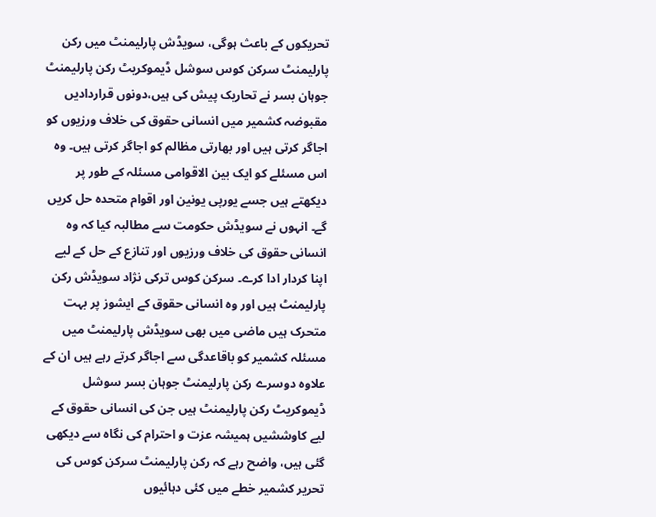تحریکوں کے باعث ہوگی، سویڈش پارلیمنٹ میں رکن پارلیمنٹ سرکن کوس سوشل ڈیموکریٹ رکن پارلیمنٹ جوہان بسر نے تحاریک پیش کی ہیں،دونوں قراردادیں مقبوضہ کشمیر میں انسانی حقوق کی خلاف ورزیوں کو اجاگر کرتی ہیں اور بھارتی مظالم کو اجاگر کرتی ہیں۔ وہ اس مسئلے کو ایک بین الاقوامی مسئلہ کے طور پر دیکھتے ہیں جسے یورپی یونین اور اقوام متحدہ حل کریں گے۔ انہوں نے سویڈش حکومت سے مطالبہ کیا کہ وہ انسانی حقوق کی خلاف ورزیوں اور تنازع کے حل کے لیے اپنا کردار ادا کرے۔ سرکن کوس ترکی نژاد سویڈش رکن پارلیمنٹ ہیں اور وہ انسانی حقوق کے ایشوز پر بہت متحرک ہیں ماضی میں بھی سویڈش پارلیمنٹ میں مسئلہ کشمیر کو باقاعدگی سے اجاگر کرتے رہے ہیں ان کے علاوہ دوسرے رکن پارلیمنٹ جوہان بسر سوشل ڈیموکریٹ رکن پارلیمنٹ ہیں جن کی انسانی حقوق کے لیے کاوششیں ہمیشہ عزت و احترام کی نگاہ سے دیکھی گئی ہیں، واضح رہے کہ رکن پارلیمنٹ سرکن کوس کی تحریر کشمیر خطے میں کئی دہائیوں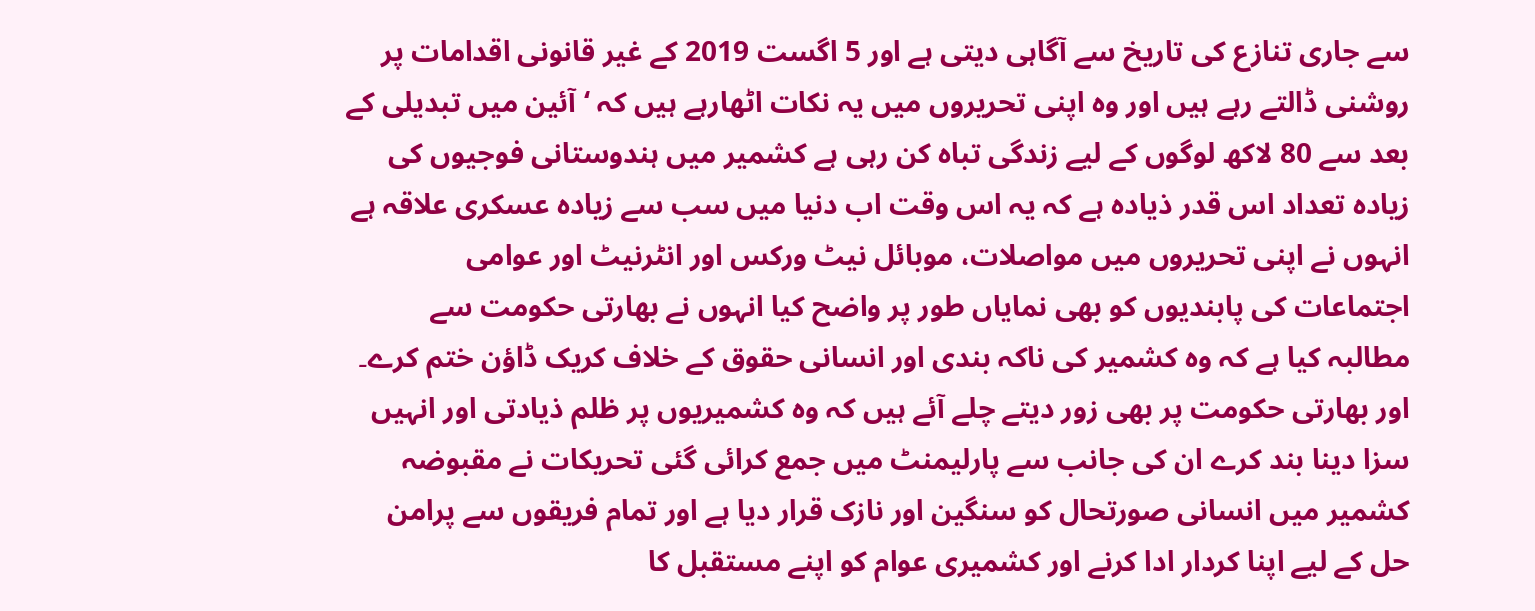سے جاری تنازع کی تاریخ سے آگاہی دیتی ہے اور 5 اگست 2019 کے غیر قانونی اقدامات پر روشنی ڈالتے رہے ہیں اور وہ اپنی تحریروں میں یہ نکات اٹھارہے ہیں کہ ‘آئین میں تبدیلی کے بعد سے 80 لاکھ لوگوں کے لیے زندگی تباہ کن رہی ہے کشمیر میں ہندوستانی فوجیوں کی زیادہ تعداد اس قدر ذیادہ ہے کہ یہ اس وقت اب دنیا میں سب سے زیادہ عسکری علاقہ ہے انہوں نے اپنی تحریروں میں مواصلات، موبائل نیٹ ورکس اور انٹرنیٹ اور عوامی اجتماعات کی پابندیوں کو بھی نمایاں طور پر واضح کیا انہوں نے بھارتی حکومت سے مطالبہ کیا ہے کہ وہ کشمیر کی ناکہ بندی اور انسانی حقوق کے خلاف کریک ڈاؤن ختم کرے۔ اور بھارتی حکومت پر بھی زور دیتے چلے آئے ہیں کہ وہ کشمیریوں پر ظلم ذیادتی اور انہیں سزا دینا بند کرے ان کی جانب سے پارلیمنٹ میں جمع کرائی گئی تحریکات نے مقبوضہ کشمیر میں انسانی صورتحال کو سنگین اور نازک قرار دیا ہے اور تمام فریقوں سے پرامن حل کے لیے اپنا کردار ادا کرنے اور کشمیری عوام کو اپنے مستقبل کا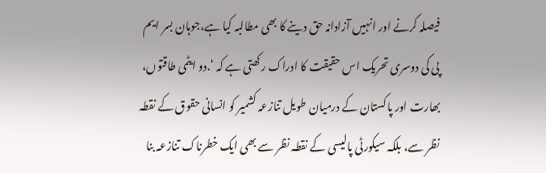فیصلہ کرنے اور انہیں آزادانہ حق دینے کا بھی مطالبہ کیا ہے،جوہان بسر ایم پی کی دوسری تحریک اس حقیقت کا ادراک رکھتی ہے کہ ‘.دو ایٹمی طاقتوں، بھارت اور پاکستان کے درمیان طویل تنازعہ کشمیر کو انسانی حقوق کے نقطہ نظر سے، بلکہ سیکورٹی پالیسی کے نقطہ نظر سے بھی ایک خطرناک تنازعہ بنا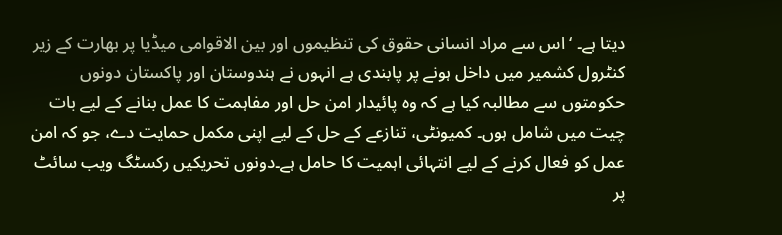دیتا ہے۔ ‘اس سے مراد انسانی حقوق کی تنظیموں اور بین الاقوامی میڈیا پر بھارت کے زیر کنٹرول کشمیر میں داخل ہونے پر پابندی ہے انہوں نے ہندوستان اور پاکستان دونوں حکومتوں سے مطالبہ کیا ہے کہ وہ پائیدار امن حل اور مفاہمت کا عمل بنانے کے لیے بات چیت میں شامل ہوں۔ کمیونٹی، تنازعے کے حل کے لیے اپنی مکمل حمایت دے، جو کہ امن عمل کو فعال کرنے کے لیے انتہائی اہمیت کا حامل ہے۔دونوں تحریکیں رکسٹگ ویب سائٹ پر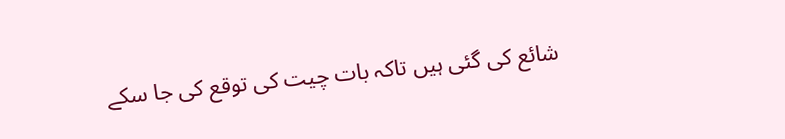شائع کی گئی ہیں تاکہ بات چیت کی توقع کی جا سکے